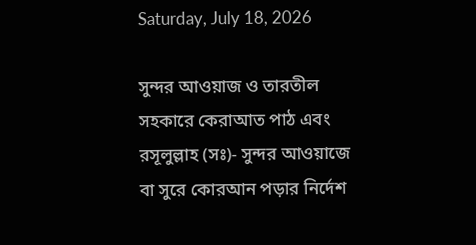Saturday, July 18, 2026

সুন্দর আওয়াজ ও তারতীল সহকারে কেরাআত পাঠ এবং রসূলুল্লাহ (সঃ)- সুন্দর আওয়াজে বা সুরে কোরআন পড়ার নির্দেশ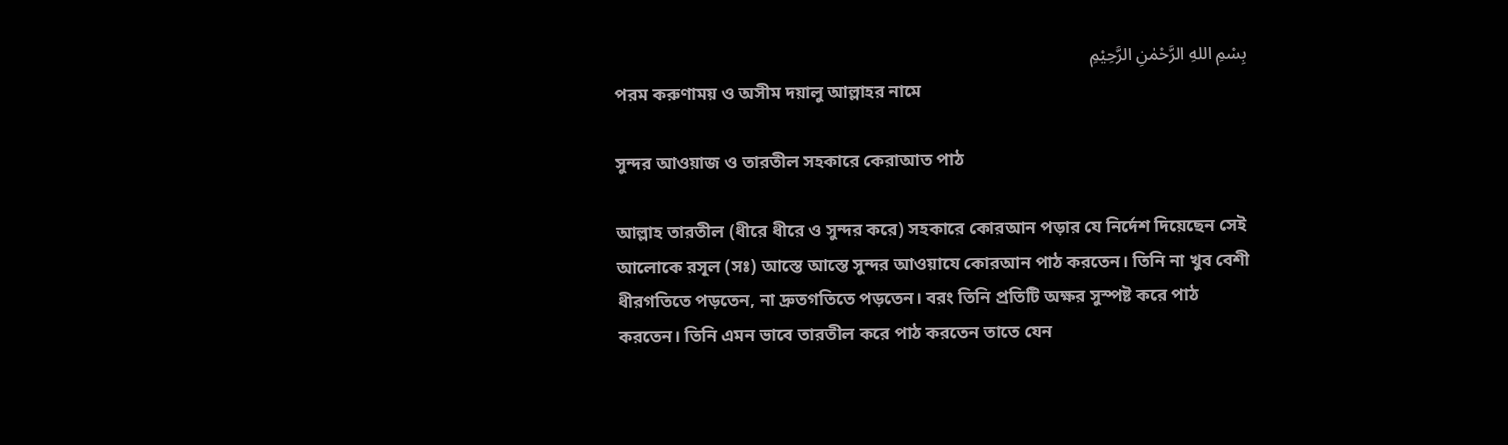بِسْمِ اللهِ الرَّحْمٰنِ الرَّحِيْمِ
পরম করুণাময় ও অসীম দয়ালু আল্লাহর নামে

সুন্দর আওয়াজ ও তারতীল সহকারে কেরাআত পাঠ

আল্লাহ তারতীল (ধীরে ধীরে ও সুন্দর করে) সহকারে কোরআন পড়ার যে নির্দেশ দিয়েছেন সেই আলোকে রসূল (সঃ) আস্তে আস্তে সুন্দর আওয়াযে কোরআন পাঠ করতেন। তিনি না খুব বেশী ধীরগতিতে পড়তেন, না দ্রুতগতিতে পড়তেন। বরং তিনি প্রতিটি অক্ষর সুস্পষ্ট করে পাঠ করতেন। তিনি এমন ভাবে তারতীল করে পাঠ করতেন তাতে যেন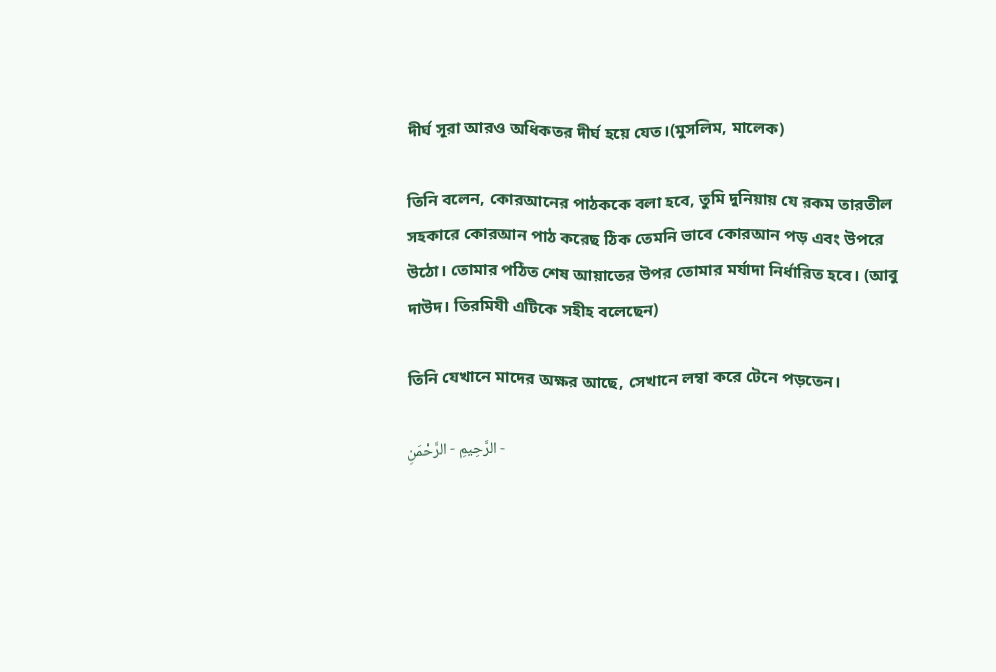দীর্ঘ সূরা আরও অধিকতর দীর্ঘ হয়ে যেত।(মুসলিম, মালেক)

তিনি বলেন, কোরআনের পাঠককে বলা হবে, তুমি দুনিয়ায় যে রকম তারতীল সহকারে কোরআন পাঠ করেছ ঠিক তেমনি ভাবে কোরআন পড় এবং উপরে উঠো। তোমার পঠিত শেষ আয়াতের উপর তোমার মর্যাদা নির্ধারিত হবে। (আবু দাউদ। তিরমিযী এটিকে সহীহ বলেছেন)

তিনি যেখানে মাদের অক্ষর আছে, সেখানে লম্বা করে টেনে পড়তেন।

الرَّحِيمِ - الرَّحْمَنِ -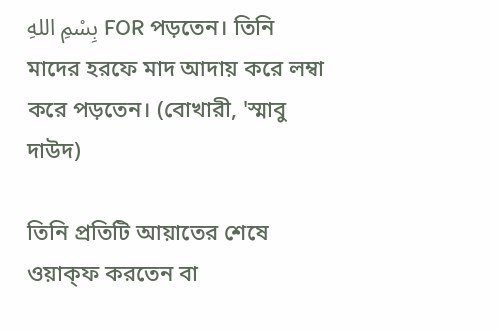بِسْمِ اللهِ FOR পড়তেন। তিনি মাদের হরফে মাদ আদায় করে লম্বা করে পড়তেন। (বোখারী, 'স্মাবু দাউদ)

তিনি প্রতিটি আয়াতের শেষে ওয়াক্ফ করতেন বা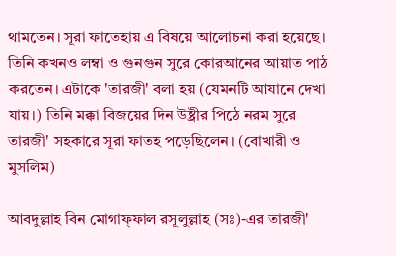থামতেন। সূরা ফাতেহায় এ বিষয়ে আলোচনা করা হয়েছে। তিনি কখনও লম্বা ও গুনগুন সুরে কোরআনের আয়াত পাঠ করতেন। এটাকে 'তারজী' বলা হয় (যেমনটি আযানে দেখা যায়।) তিনি মক্কা বিজয়ের দিন উষ্ট্রীর পিঠে নরম সুরে তারজী' সহকারে সূরা ফাতহ পড়েছিলেন। (বোখারী ও মুসলিম)

আবদুল্লাহ বিন মোগাফ্ফাল রসূলুল্লাহ (সঃ)-এর তারজী'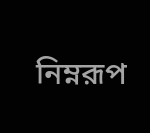নিম্নরূপ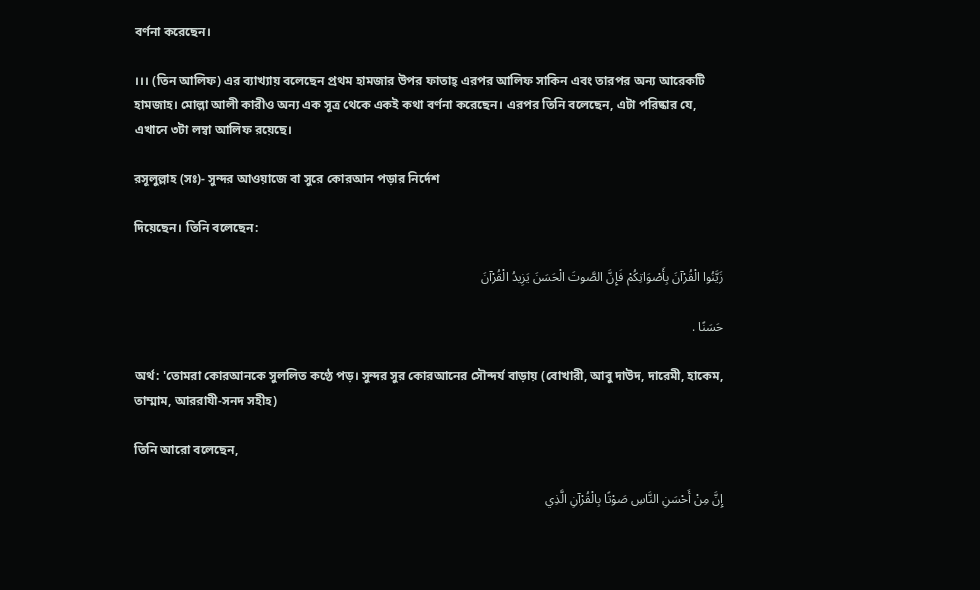বর্ণনা করেছেন।

।।। (তিন আলিফ) এর ব্যাখ্যায় বলেছেন প্রথম হামজার উপর ফাতাহ্ এরপর আলিফ সাকিন এবং তারপর অন্য আরেকটি হামজাহ। মোল্লা আলী কারীও অন্য এক সূত্র থেকে একই কথা বর্ণনা করেছেন। এরপর তিনি বলেছেন, এটা পরিষ্কার যে, এখানে ৩টা লম্বা আলিফ রয়েছে।

রসূলুল্লাহ (সঃ)- সুন্দর আওয়াজে বা সুরে কোরআন পড়ার নির্দেশ

দিয়েছেন। তিনি বলেছেন:

زَيَّنُوا الْقُرْآنَ بِأَصْوَاتِكُمْ فَإِنَّ الصَّوتَ الْحَسَنَ يَزِيدُ الْقُرْآنَ

حَسَنًا .

অর্থ: 'তোমরা কোরআনকে সুললিত কণ্ঠে পড়। সুন্দর সুর কোরআনের সৌন্দর্য বাড়ায় (বোখারী, আবু দাউদ, দারেমী, হাকেম, তাম্মাম, আররাযী-সনদ সহীহ)

তিনি আরো বলেছেন,

إِنَّ مِنْ أَحْسَنِ النَّاسِ صَوْتًا بِالْقُرْآنِ الَّذِي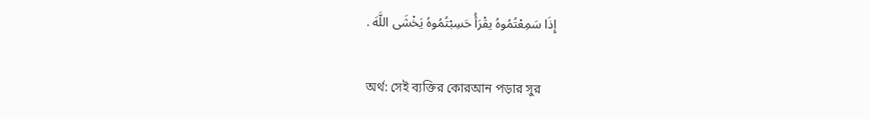إِذَا سَمِعْتُمُوهُ يقْرَأُ حَسِبْتُمُوهُ يَخْشَى اللَّهَ .

অর্থ: সেই ব্যক্তির কোরআন পড়ার সুর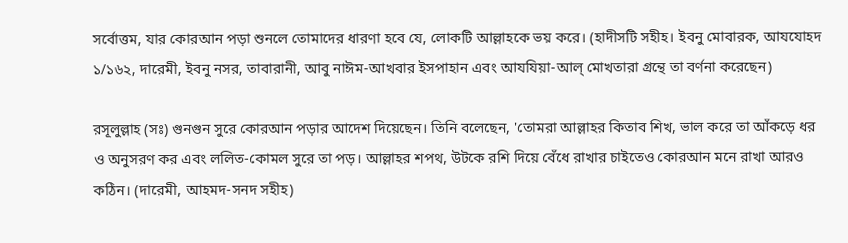সর্বোত্তম, যার কোরআন পড়া শুনলে তোমাদের ধারণা হবে যে, লোকটি আল্লাহকে ভয় করে। (হাদীসটি সহীহ। ইবনু মোবারক, আযযোহদ ১/১৬২, দারেমী, ইবনু নসর, তাবারানী, আবু নাঈম-আখবার ইসপাহান এবং আযযিয়া-আল্ মোখতারা গ্রন্থে তা বর্ণনা করেছেন)

রসূলুল্লাহ (সঃ) গুনগুন সুরে কোরআন পড়ার আদেশ দিয়েছেন। তিনি বলেছেন, 'তোমরা আল্লাহর কিতাব শিখ, ভাল করে তা আঁকড়ে ধর ও অনুসরণ কর এবং ললিত-কোমল সুরে তা পড়। আল্লাহর শপথ, উটকে রশি দিয়ে বেঁধে রাখার চাইতেও কোরআন মনে রাখা আরও কঠিন। (দারেমী, আহমদ-সনদ সহীহ)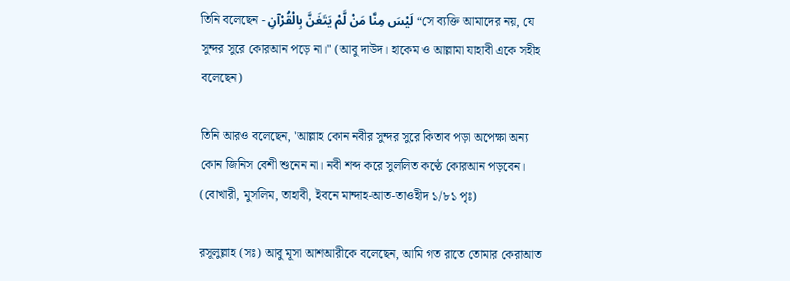তিনি বলেছেন - لَيْسَ مِنَّا مَنْ لَّمْ يَتَغَنَّ بِالْقُرْآنِ “সে ব্যক্তি আমাদের নয়, যে সুন্দর সুরে কোরআন পড়ে না।" (আবু দাউদ। হাকেম ও আল্লামা যাহাবী একে সহীহ বলেছেন)

তিনি আরও বলেছেন, 'আল্লাহ কোন নবীর সুন্দর সুরে কিতাব পড়া অপেক্ষা অন্য কোন জিনিস বেশী শুনেন না। নবী শব্দ করে সুললিত কণ্ঠে কোরআন পড়বেন। (বোখারী, মুসলিম, তাহাবী, ইবনে মান্দাহ-আত-তাওহীদ ১/৮১ পৃঃ)

রসূলুল্লাহ (সঃ) আবু মূসা আশআরীকে বলেছেন, আমি গত রাতে তোমার কেরাআত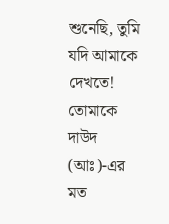শুনেছি, তুমি যদি আমাকে দেখতে! তোমাকে দাউদ (আঃ)-এর মত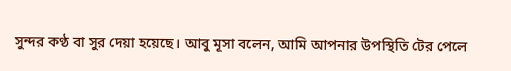সুন্দর কণ্ঠ বা সুর দেয়া হয়েছে। আবু মূসা বলেন, আমি আপনার উপস্থিতি টের পেলে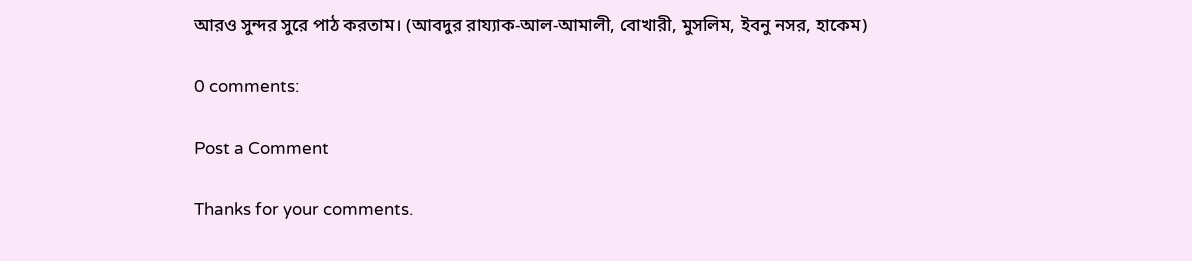আরও সুন্দর সুরে পাঠ করতাম। (আবদুর রায্যাক-আল-আমালী, বোখারী, মুসলিম, ইবনু নসর, হাকেম)

0 comments:

Post a Comment

Thanks for your comments.